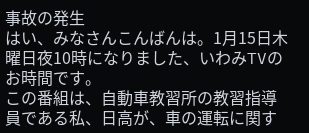事故の発生
はい、みなさんこんばんは。1月15日木曜日夜10時になりました、いわみTVのお時間です。
この番組は、自動車教習所の教習指導員である私、日高が、車の運転に関す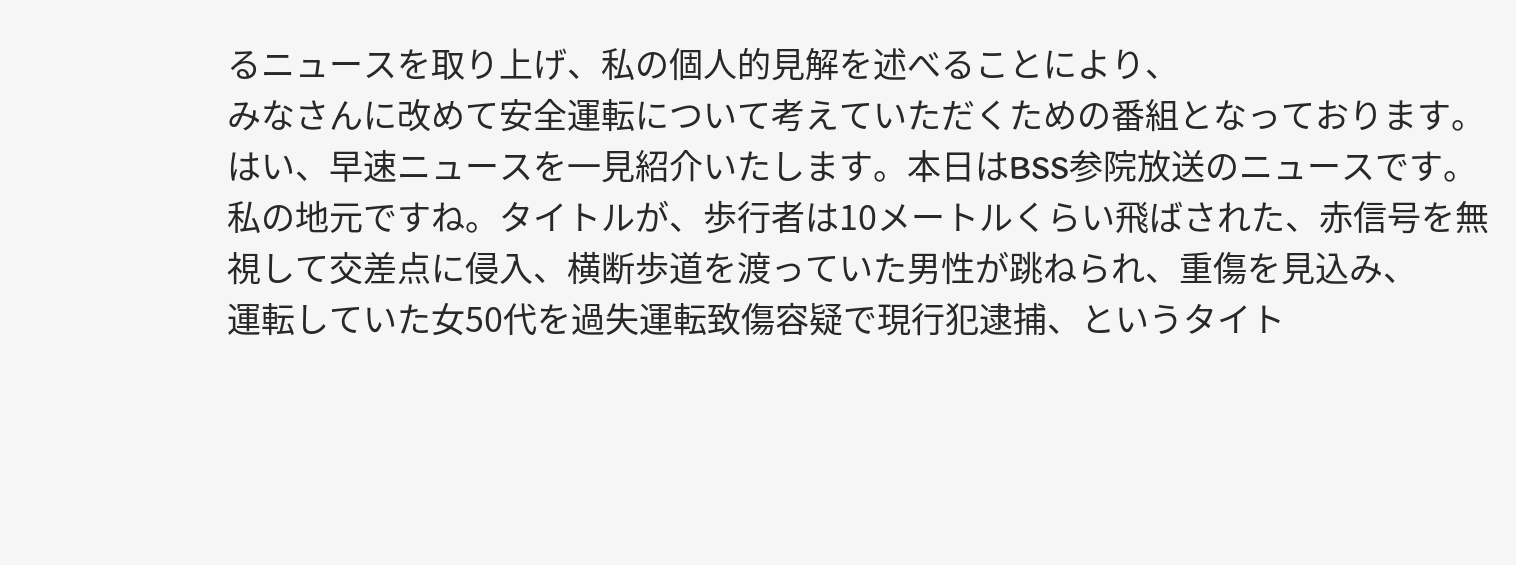るニュースを取り上げ、私の個人的見解を述べることにより、
みなさんに改めて安全運転について考えていただくための番組となっております。
はい、早速ニュースを一見紹介いたします。本日はBSS参院放送のニュースです。
私の地元ですね。タイトルが、歩行者は10メートルくらい飛ばされた、赤信号を無視して交差点に侵入、横断歩道を渡っていた男性が跳ねられ、重傷を見込み、
運転していた女50代を過失運転致傷容疑で現行犯逮捕、というタイト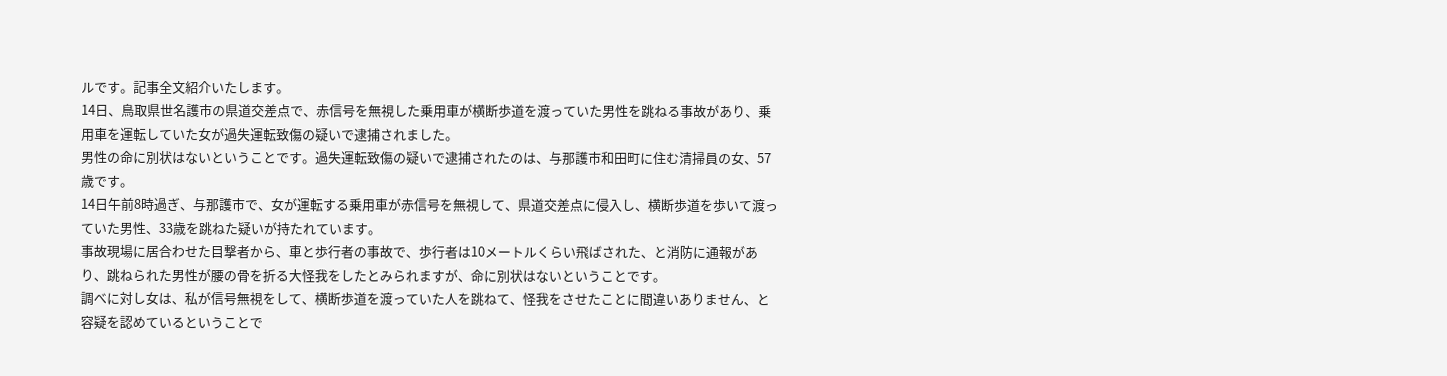ルです。記事全文紹介いたします。
14日、鳥取県世名護市の県道交差点で、赤信号を無視した乗用車が横断歩道を渡っていた男性を跳ねる事故があり、乗用車を運転していた女が過失運転致傷の疑いで逮捕されました。
男性の命に別状はないということです。過失運転致傷の疑いで逮捕されたのは、与那護市和田町に住む清掃員の女、57歳です。
14日午前8時過ぎ、与那護市で、女が運転する乗用車が赤信号を無視して、県道交差点に侵入し、横断歩道を歩いて渡っていた男性、33歳を跳ねた疑いが持たれています。
事故現場に居合わせた目撃者から、車と歩行者の事故で、歩行者は10メートルくらい飛ばされた、と消防に通報があり、跳ねられた男性が腰の骨を折る大怪我をしたとみられますが、命に別状はないということです。
調べに対し女は、私が信号無視をして、横断歩道を渡っていた人を跳ねて、怪我をさせたことに間違いありません、と容疑を認めているということで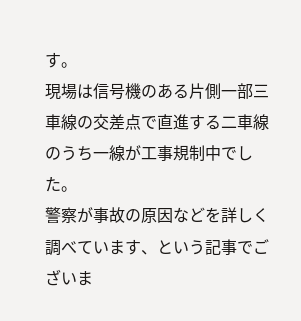す。
現場は信号機のある片側一部三車線の交差点で直進する二車線のうち一線が工事規制中でした。
警察が事故の原因などを詳しく調べています、という記事でございま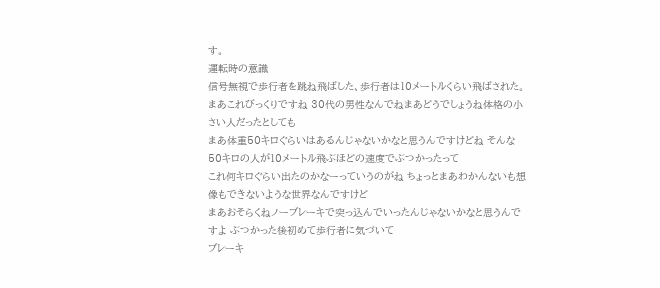す。
運転時の意識
信号無視で歩行者を跳ね飛ばした、歩行者は10メートルくらい飛ばされた。
まあこれびっくりですね 30代の男性なんでねまあどうでしょうね体格の小さい人だったとしても
まあ体重50キロぐらいはあるんじゃないかなと思うんですけどね そんな50キロの人が10メートル飛ぶほどの速度でぶつかったって
これ何キロぐらい出たのかなーっていうのがね ちょっとまあわかんないも想像もできないような世界なんですけど
まあおそらくねノーブレーキで突っ込んでいったんじゃないかなと思うんですよ ぶつかった後初めて歩行者に気づいて
ブレーキ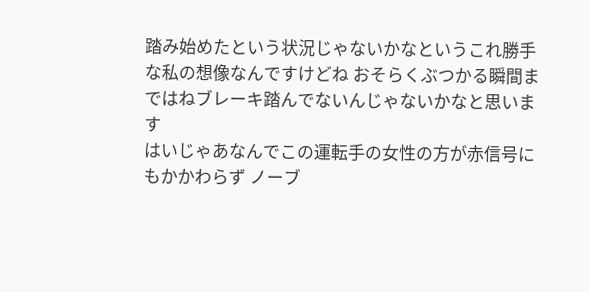踏み始めたという状況じゃないかなというこれ勝手な私の想像なんですけどね おそらくぶつかる瞬間まではねブレーキ踏んでないんじゃないかなと思います
はいじゃあなんでこの運転手の女性の方が赤信号にもかかわらず ノーブ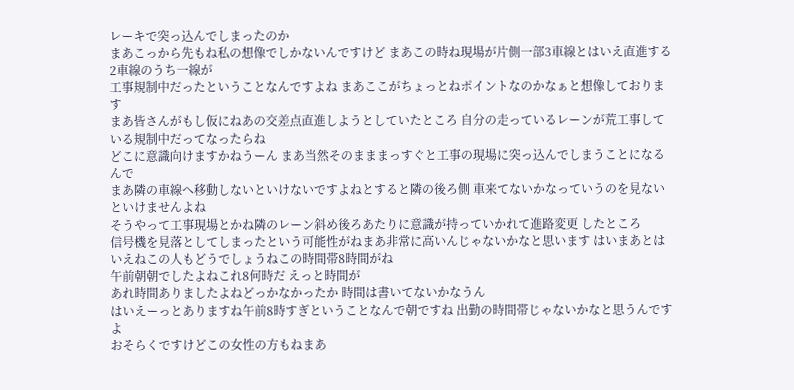レーキで突っ込んでしまったのか
まあこっから先もね私の想像でしかないんですけど まあこの時ね現場が片側一部3車線とはいえ直進する2車線のうち一線が
工事規制中だったということなんですよね まあここがちょっとねポイントなのかなぁと想像しております
まあ皆さんがもし仮にねあの交差点直進しようとしていたところ 自分の走っているレーンが荒工事している規制中だってなったらね
どこに意識向けますかねうーん まあ当然そのまままっすぐと工事の現場に突っ込んでしまうことになるんで
まあ隣の車線へ移動しないといけないですよねとすると隣の後ろ側 車来てないかなっていうのを見ないといけませんよね
そうやって工事現場とかね隣のレーン斜め後ろあたりに意識が持っていかれて進路変更 したところ
信号機を見落としてしまったという可能性がねまあ非常に高いんじゃないかなと思います はいまあとはいえねこの人もどうでしょうねこの時間帯8時間がね
午前朝朝でしたよねこれ8何時だ えっと時間が
あれ時間ありましたよねどっかなかったか 時間は書いてないかなうん
はいえーっとありますね午前8時すぎということなんで朝ですね 出勤の時間帯じゃないかなと思うんですよ
おそらくですけどこの女性の方もねまあ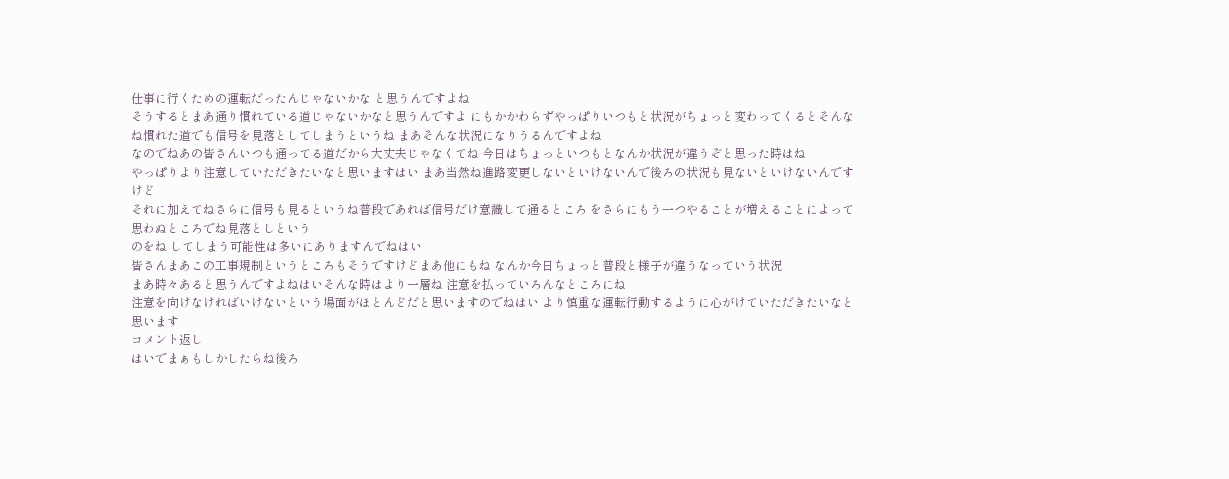仕事に行くための運転だったんじゃないかな と思うんですよね
そうするとまあ通り慣れている道じゃないかなと思うんですよ にもかかわらずやっぱりいつもと状況がちょっと変わってくるとそんな
ね慣れた道でも信号を見落としてしまうというね まあそんな状況になりうるんですよね
なのでねあの皆さんいつも通ってる道だから大丈夫じゃなくてね 今日はちょっといつもとなんか状況が違うぞと思った時はね
やっぱりより注意していただきたいなと思いますはい まあ当然ね進路変更しないといけないんで後ろの状況も見ないといけないんですけど
それに加えてねさらに信号も見るというね普段であれば信号だけ意識して通るところ をさらにもう一つやることが増えることによって思わぬところでね見落としという
のをね してしまう可能性は多いにありますんでねはい
皆さんまあこの工事規制というところもそうですけどまあ他にもね なんか今日ちょっと普段と様子が違うなっていう状況
まあ時々あると思うんですよねはいそんな時はより一層ね 注意を払っていろんなところにね
注意を向けなければいけないという場面がほとんどだと思いますのでねはい より慎重な運転行動するように心がけていただきたいなと思います
コメント返し
はいでまぁもしかしたらね後ろ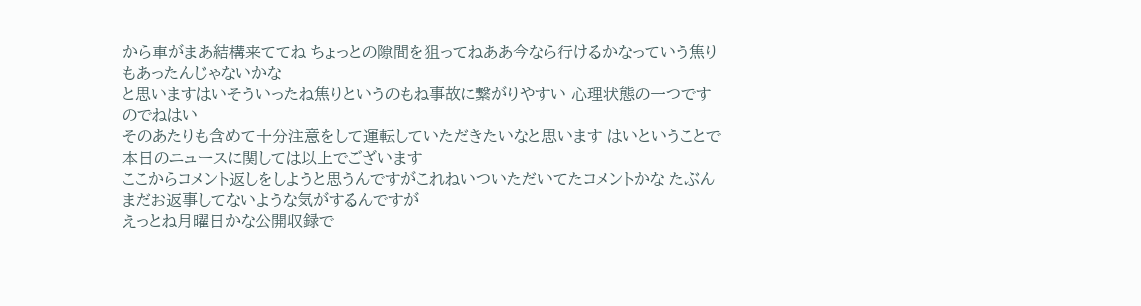から車がまあ結構来ててね ちょっとの隙間を狙ってねああ今なら行けるかなっていう焦りもあったんじゃないかな
と思いますはいそういったね焦りというのもね事故に繋がりやすい 心理状態の一つですのでねはい
そのあたりも含めて十分注意をして運転していただきたいなと思います はいということで本日のニュースに関しては以上でございます
ここからコメント返しをしようと思うんですがこれねいついただいてたコメントかな たぶんまだお返事してないような気がするんですが
えっとね月曜日かな公開収録で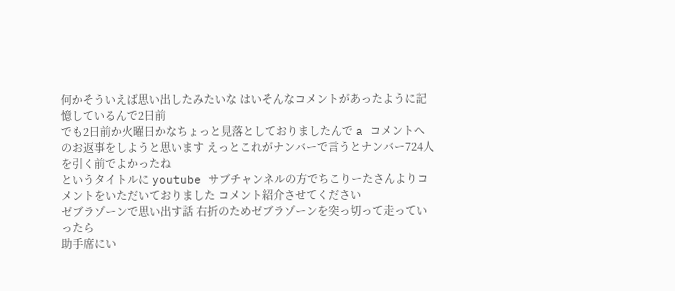何かそういえば思い出したみたいな はいそんなコメントがあったように記憶しているんで2日前
でも2日前か火曜日かなちょっと見落としておりましたんで a コメントへのお返事をしようと思います えっとこれがナンバーで言うとナンバー724人を引く前でよかったね
というタイトルに youtube サブチャンネルの方でちこりーたさんよりコメントをいただいておりました コメント紹介させてください
ゼブラゾーンで思い出す話 右折のためゼブラゾーンを突っ切って走っていったら
助手席にい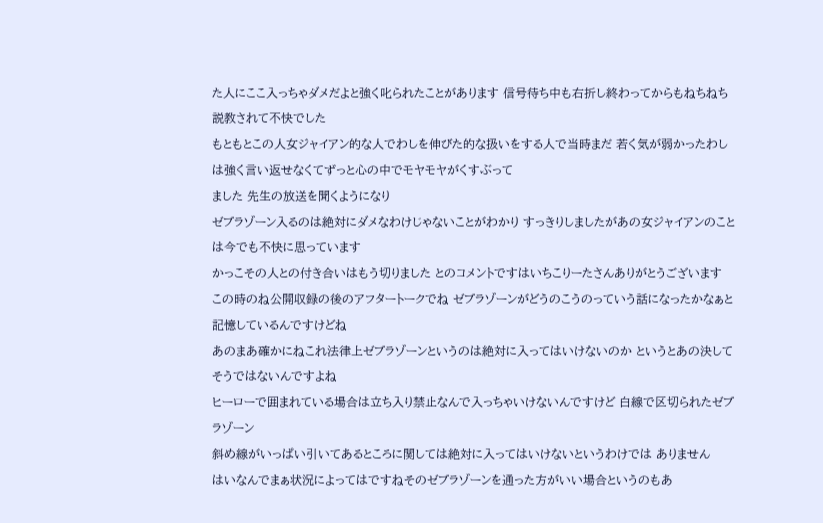た人にここ入っちゃダメだよと強く叱られたことがあります 信号待ち中も右折し終わってからもねちねち説教されて不快でした
もともとこの人女ジャイアン的な人でわしを伸びた的な扱いをする人で当時まだ 若く気が弱かったわしは強く言い返せなくてずっと心の中でモヤモヤがくすぶって
ました 先生の放送を聞くようになり
ゼブラゾーン入るのは絶対にダメなわけじゃないことがわかり すっきりしましたがあの女ジャイアンのことは今でも不快に思っています
かっこその人との付き合いはもう切りました とのコメントですはいちこりーたさんありがとうございます
この時のね公開収録の後のアフタートークでね ゼブラゾーンがどうのこうのっていう話になったかなぁと記憶しているんですけどね
あのまあ確かにねこれ法律上ゼブラゾーンというのは絶対に入ってはいけないのか というとあの決してそうではないんですよね
ヒーローで囲まれている場合は立ち入り禁止なんで入っちゃいけないんですけど 白線で区切られたゼブラゾーン
斜め線がいっぱい引いてあるところに関しては絶対に入ってはいけないというわけでは ありません
はいなんでまぁ状況によってはですねそのゼブラゾーンを通った方がいい場合というのもあ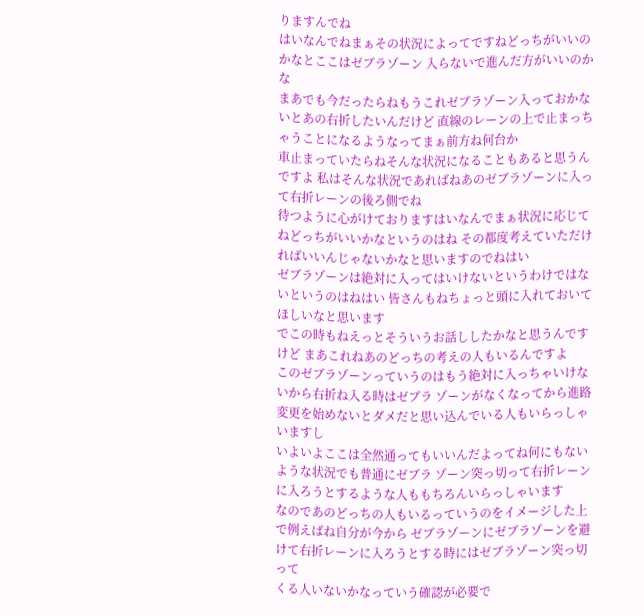りますんでね
はいなんでねまぁその状況によってですねどっちがいいのかなとここはゼブラゾーン 入らないで進んだ方がいいのかな
まあでも今だったらねもうこれゼブラゾーン入っておかないとあの右折したいんだけど 直線のレーンの上で止まっちゃうことになるようなってまぁ前方ね何台か
車止まっていたらねそんな状況になることもあると思うんですよ 私はそんな状況であればねあのゼブラゾーンに入って右折レーンの後ろ側でね
待つように心がけておりますはいなんでまぁ状況に応じてねどっちがいいかなというのはね その都度考えていただければいいんじゃないかなと思いますのでねはい
ゼブラゾーンは絶対に入ってはいけないというわけではないというのはねはい 皆さんもねちょっと頭に入れておいてほしいなと思います
でこの時もねえっとそういうお話ししたかなと思うんですけど まあこれねあのどっちの考えの人もいるんですよ
このゼブラゾーンっていうのはもう絶対に入っちゃいけないから右折ね入る時はゼブラ ゾーンがなくなってから進路変更を始めないとダメだと思い込んでいる人もいらっしゃいますし
いよいよここは全然通ってもいいんだよってね何にもないような状況でも普通にゼブラ ゾーン突っ切って右折レーンに入ろうとするような人ももちろんいらっしゃいます
なのであのどっちの人もいるっていうのをイメージした上で例えばね自分が今から ゼブラゾーンにゼブラゾーンを避けて右折レーンに入ろうとする時にはゼブラゾーン突っ切って
くる人いないかなっていう確認が必要で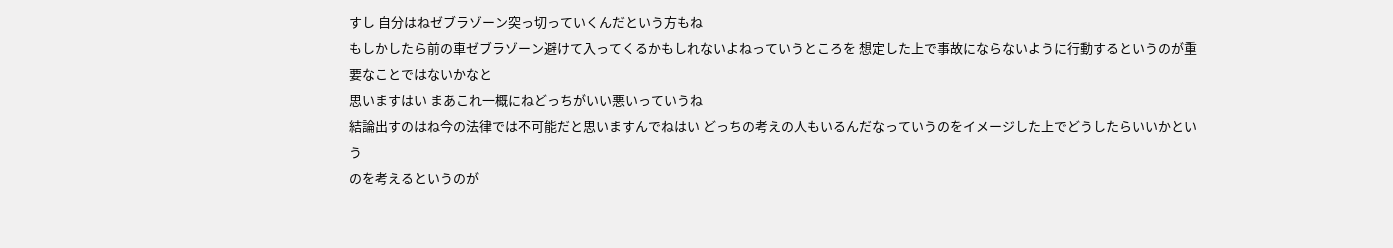すし 自分はねゼブラゾーン突っ切っていくんだという方もね
もしかしたら前の車ゼブラゾーン避けて入ってくるかもしれないよねっていうところを 想定した上で事故にならないように行動するというのが重要なことではないかなと
思いますはい まあこれ一概にねどっちがいい悪いっていうね
結論出すのはね今の法律では不可能だと思いますんでねはい どっちの考えの人もいるんだなっていうのをイメージした上でどうしたらいいかという
のを考えるというのが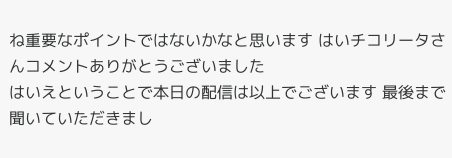ね重要なポイントではないかなと思います はいチコリータさんコメントありがとうございました
はいえということで本日の配信は以上でございます 最後まで聞いていただきまし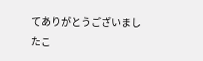てありがとうございましたこ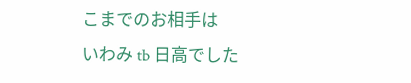こまでのお相手は
いわみ tb 日高でした